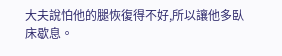大夫說怕他的腿恢復得不好,所以讓他多臥床歇息。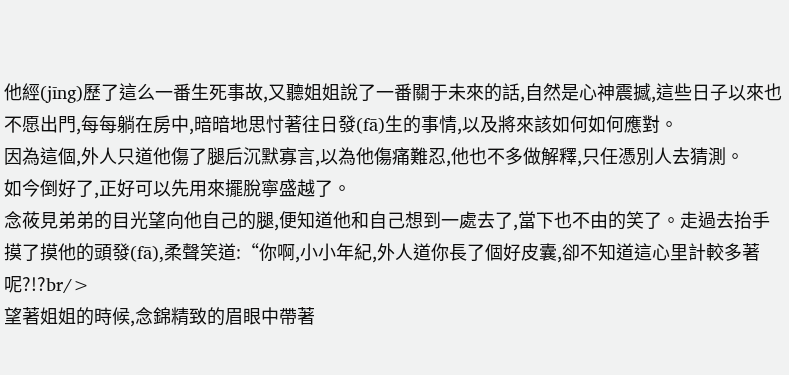他經(jīng)歷了這么一番生死事故,又聽姐姐說了一番關于未來的話,自然是心神震撼,這些日子以來也不愿出門,每每躺在房中,暗暗地思忖著往日發(fā)生的事情,以及將來該如何如何應對。
因為這個,外人只道他傷了腿后沉默寡言,以為他傷痛難忍,他也不多做解釋,只任憑別人去猜測。
如今倒好了,正好可以先用來擺脫寧盛越了。
念莜見弟弟的目光望向他自己的腿,便知道他和自己想到一處去了,當下也不由的笑了。走過去抬手摸了摸他的頭發(fā),柔聲笑道:“你啊,小小年紀,外人道你長了個好皮囊,卻不知道這心里計較多著呢?!?br/>
望著姐姐的時候,念錦精致的眉眼中帶著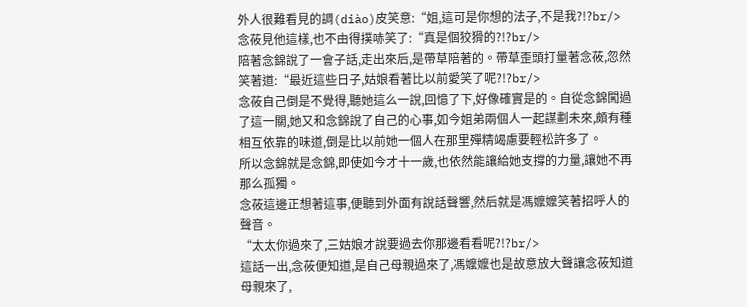外人很難看見的調(diào)皮笑意:“姐,這可是你想的法子,不是我?!?br/>
念莜見他這樣,也不由得撲哧笑了:“真是個狡猾的?!?br/>
陪著念錦說了一會子話,走出來后,是帶草陪著的。帶草歪頭打量著念莜,忽然笑著道:“最近這些日子,姑娘看著比以前愛笑了呢?!?br/>
念莜自己倒是不覺得,聽她這么一說,回憶了下,好像確實是的。自從念錦闖過了這一關,她又和念錦說了自己的心事,如今姐弟兩個人一起謀劃未來,頗有種相互依靠的味道,倒是比以前她一個人在那里殫精竭慮要輕松許多了。
所以念錦就是念錦,即使如今才十一歲,也依然能讓給她支撐的力量,讓她不再那么孤獨。
念莜這邊正想著這事,便聽到外面有說話聲響,然后就是馮嬤嬤笑著招呼人的聲音。
“太太你過來了,三姑娘才說要過去你那邊看看呢?!?br/>
這話一出,念莜便知道,是自己母親過來了,馮嬤嬤也是故意放大聲讓念莜知道母親來了,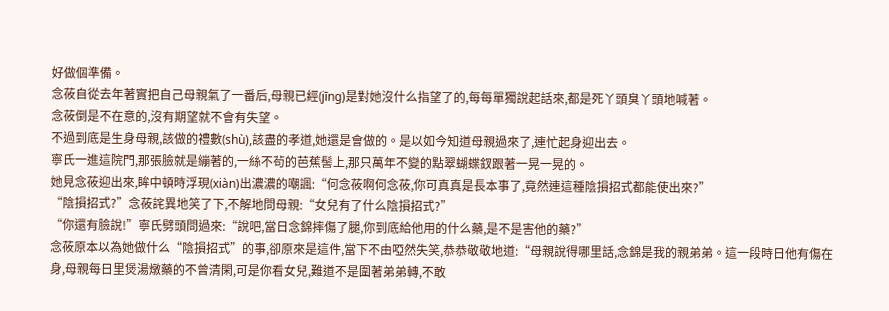好做個準備。
念莜自從去年著實把自己母親氣了一番后,母親已經(jīng)是對她沒什么指望了的,每每單獨說起話來,都是死丫頭臭丫頭地喊著。
念莜倒是不在意的,沒有期望就不會有失望。
不過到底是生身母親,該做的禮數(shù),該盡的孝道,她還是會做的。是以如今知道母親過來了,連忙起身迎出去。
寧氏一進這院門,那張臉就是繃著的,一絲不茍的芭蕉髻上,那只萬年不變的點翠蝴蝶釵跟著一晃一晃的。
她見念莜迎出來,眸中頓時浮現(xiàn)出濃濃的嘲諷:“何念莜啊何念莜,你可真真是長本事了,竟然連這種陰損招式都能使出來?”
“陰損招式?”念莜詫異地笑了下,不解地問母親:“女兒有了什么陰損招式?”
“你還有臉說!”寧氏劈頭問過來:“說吧,當日念錦摔傷了腿,你到底給他用的什么藥,是不是害他的藥?”
念莜原本以為她做什么“陰損招式”的事,卻原來是這件,當下不由啞然失笑,恭恭敬敬地道:“母親說得哪里話,念錦是我的親弟弟。這一段時日他有傷在身,母親每日里煲湯燉藥的不曾清閑,可是你看女兒,難道不是圍著弟弟轉,不敢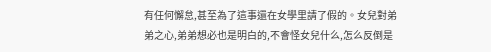有任何懈怠,甚至為了這事還在女學里請了假的。女兒對弟弟之心,弟弟想必也是明白的,不會怪女兒什么,怎么反倒是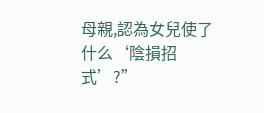母親,認為女兒使了什么‘陰損招式’?”